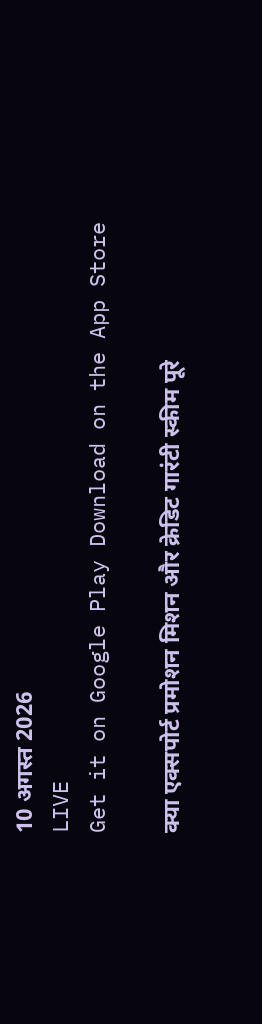10 अगस्त 2026
LIVE
Get it on Google Play Download on the App Store

क्या एक्सपोर्ट प्रमोशन मिशन और क्रेडिट गारंटी स्कीम पूरे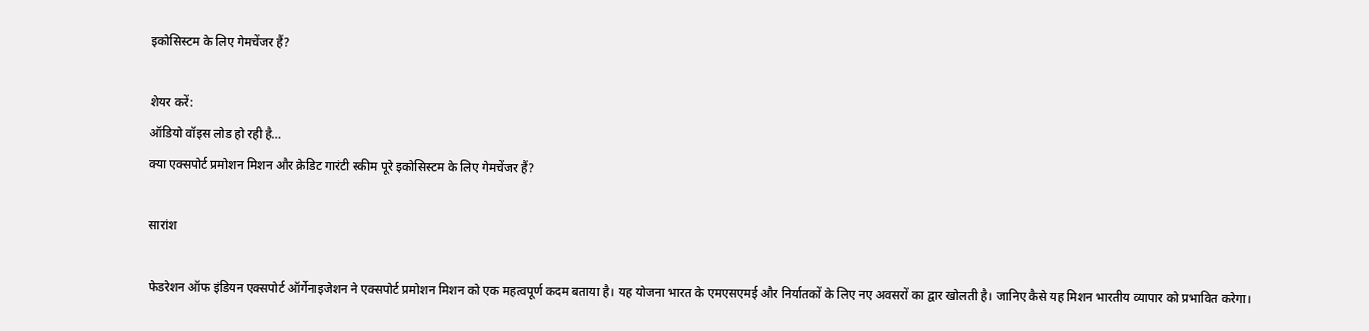इकोसिस्टम के लिए गेमचेंजर हैं?

शेयर करें:
ऑडियो वॉइस लोड हो रही है…
क्या एक्सपोर्ट प्रमोशन मिशन और क्रेडिट गारंटी स्कीम पूरे इकोसिस्टम के लिए गेमचेंजर हैं?

सारांश

फेडरेशन ऑफ इंडियन एक्सपोर्ट ऑर्गेनाइजेशन ने एक्सपोर्ट प्रमोशन मिशन को एक महत्वपूर्ण कदम बताया है। यह योजना भारत के एमएसएमई और निर्यातकों के लिए नए अवसरों का द्वार खोलती है। जानिए कैसे यह मिशन भारतीय व्यापार को प्रभावित करेगा।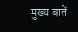मुख्य बातें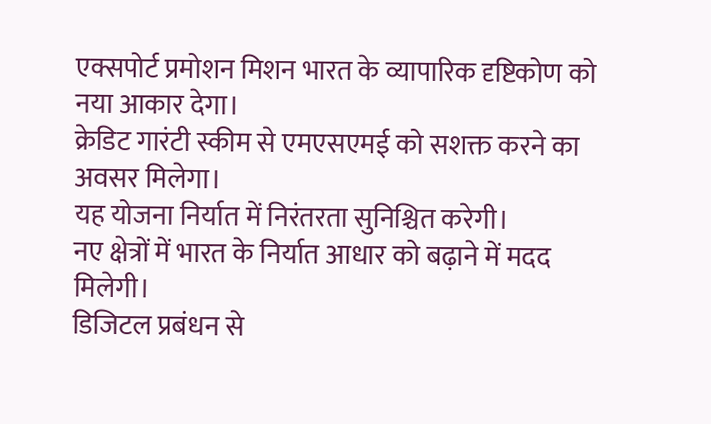एक्सपोर्ट प्रमोशन मिशन भारत के व्यापारिक दृष्टिकोण को नया आकार देगा।
क्रेडिट गारंटी स्कीम से एमएसएमई को सशक्त करने का अवसर मिलेगा।
यह योजना निर्यात में निरंतरता सुनिश्चित करेगी।
नए क्षेत्रों में भारत के निर्यात आधार को बढ़ाने में मदद मिलेगी।
डिजिटल प्रबंधन से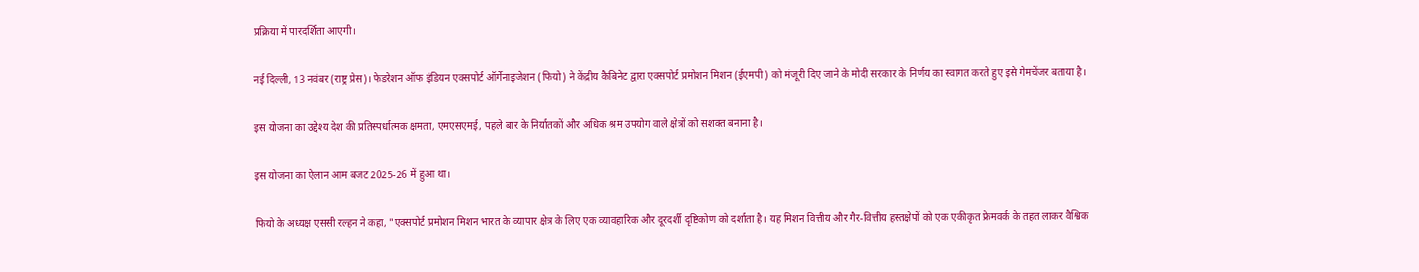प्रक्रिया में पारदर्शिता आएगी।

नई दिल्ली, 13 नवंबर (राष्ट्र प्रेस)। फेडरेशन ऑफ इंडियन एक्सपोर्ट ऑर्गेनाइजेशन (फियो) ने केंद्रीय कैबिनेट द्वारा एक्सपोर्ट प्रमोशन मिशन (ईएमपी) को मंजूरी दिए जाने के मोदी सरकार के निर्णय का स्वागत करते हुए इसे गेमचेंजर बताया है।

इस योजना का उद्देश्य देश की प्रतिस्पर्धात्मक क्षमता, एमएसएमई, पहले बार के निर्यातकों और अधिक श्रम उपयोग वाले क्षेत्रों को सशक्त बनाना है।

इस योजना का ऐलान आम बजट 2025-26 में हुआ था।

फियो के अध्यक्ष एससी रल्हन ने कहा, "एक्सपोर्ट प्रमोशन मिशन भारत के व्यापार क्षेत्र के लिए एक व्यावहारिक और दूरदर्शी दृष्टिकोण को दर्शाता है। यह मिशन वित्तीय और गैर-वित्तीय हस्तक्षेपों को एक एकीकृत फ्रेमवर्क के तहत लाकर वैश्विक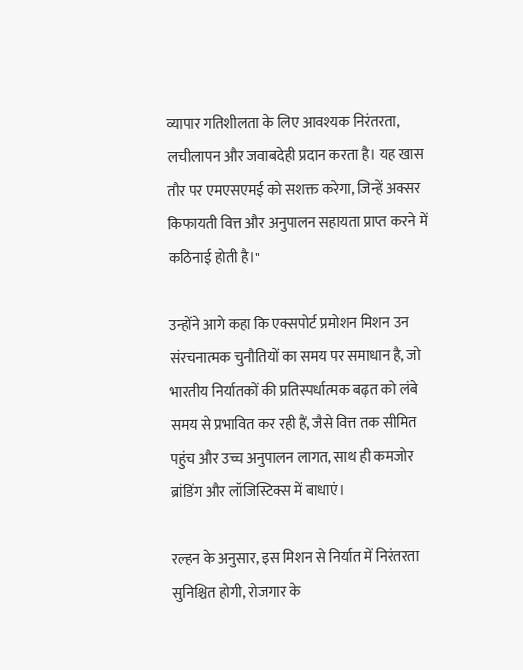व्यापार गतिशीलता के लिए आवश्यक निरंतरता, लचीलापन और जवाबदेही प्रदान करता है। यह खास तौर पर एमएसएमई को सशक्त करेगा, जिन्हें अक्सर किफायती वित्त और अनुपालन सहायता प्राप्त करने में कठिनाई होती है।"

उन्होंने आगे कहा कि एक्सपोर्ट प्रमोशन मिशन उन संरचनात्मक चुनौतियों का समय पर समाधान है, जो भारतीय निर्यातकों की प्रतिस्पर्धात्मक बढ़त को लंबे समय से प्रभावित कर रही हैं, जैसे वित्त तक सीमित पहुंच और उच्च अनुपालन लागत, साथ ही कमजोर ब्रांडिंग और लॉजिस्टिक्स में बाधाएं।

रल्हन के अनुसार, इस मिशन से निर्यात में निरंतरता सुनिश्चित होगी, रोजगार के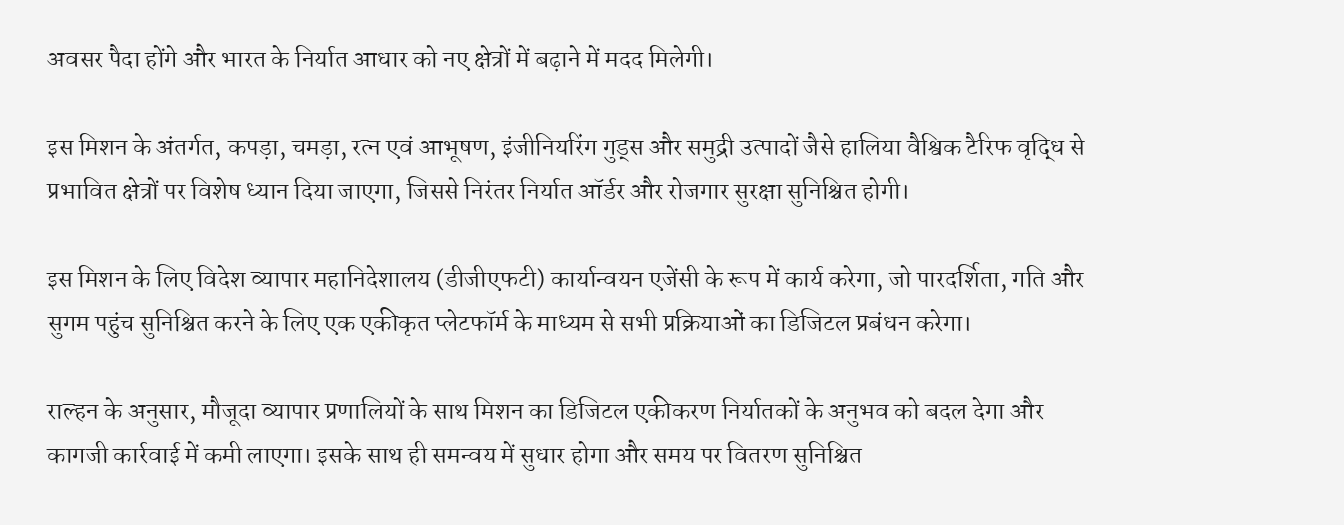अवसर पैदा होंगे और भारत के निर्यात आधार को नए क्षेत्रों में बढ़ाने में मदद मिलेगी।

इस मिशन के अंतर्गत, कपड़ा, चमड़ा, रत्न एवं आभूषण, इंजीनियरिंग गुड्स और समुद्री उत्पादों जैसे हालिया वैश्विक टैरिफ वृद्धि से प्रभावित क्षेत्रों पर विशेष ध्यान दिया जाएगा, जिससे निरंतर निर्यात ऑर्डर और रोजगार सुरक्षा सुनिश्चित होगी।

इस मिशन के लिए विदेश व्यापार महानिदेशालय (डीजीएफटी) कार्यान्वयन एजेंसी के रूप में कार्य करेगा, जो पारदर्शिता, गति और सुगम पहुंच सुनिश्चित करने के लिए एक एकीकृत प्लेटफॉर्म के माध्यम से सभी प्रक्रियाओं का डिजिटल प्रबंधन करेगा।

राल्हन के अनुसार, मौजूदा व्यापार प्रणालियों के साथ मिशन का डिजिटल एकीकरण निर्यातकों के अनुभव को बदल देगा और कागजी कार्रवाई में कमी लाएगा। इसके साथ ही समन्वय में सुधार होगा और समय पर वितरण सुनिश्चित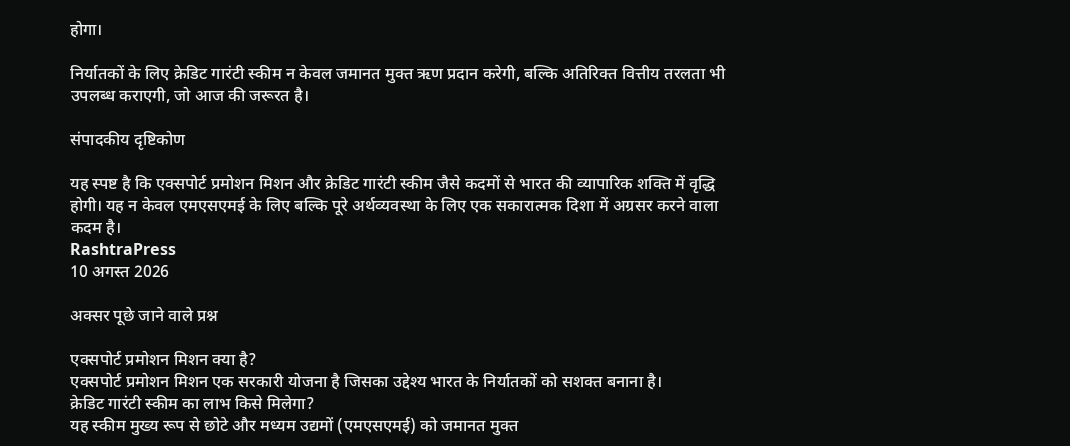होगा।

निर्यातकों के लिए क्रेडिट गारंटी स्कीम न केवल जमानत मुक्त ऋण प्रदान करेगी, बल्कि अतिरिक्त वित्तीय तरलता भी उपलब्ध कराएगी, जो आज की जरूरत है।

संपादकीय दृष्टिकोण

यह स्पष्ट है कि एक्सपोर्ट प्रमोशन मिशन और क्रेडिट गारंटी स्कीम जैसे कदमों से भारत की व्यापारिक शक्ति में वृद्धि होगी। यह न केवल एमएसएमई के लिए बल्कि पूरे अर्थव्यवस्था के लिए एक सकारात्मक दिशा में अग्रसर करने वाला कदम है।
RashtraPress
10 अगस्त 2026

अक्सर पूछे जाने वाले प्रश्न

एक्सपोर्ट प्रमोशन मिशन क्या है?
एक्सपोर्ट प्रमोशन मिशन एक सरकारी योजना है जिसका उद्देश्य भारत के निर्यातकों को सशक्त बनाना है।
क्रेडिट गारंटी स्कीम का लाभ किसे मिलेगा?
यह स्कीम मुख्य रूप से छोटे और मध्यम उद्यमों (एमएसएमई) को जमानत मुक्त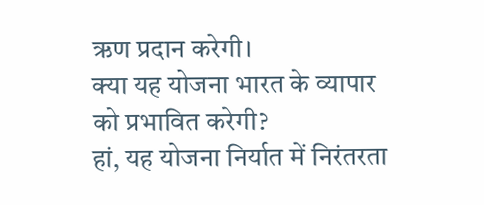ऋण प्रदान करेगी।
क्या यह योजना भारत के व्यापार को प्रभावित करेगी?
हां, यह योजना निर्यात में निरंतरता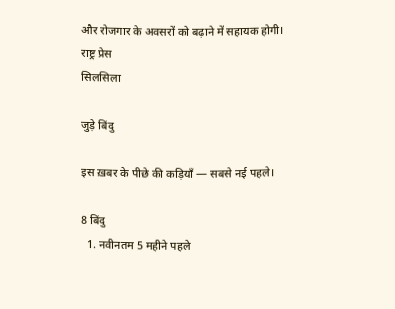और रोजगार के अवसरों को बढ़ाने में सहायक होगी।
राष्ट्र प्रेस
सिलसिला

जुड़े बिंदु

इस ख़बर के पीछे की कड़ियाँ — सबसे नई पहले।

8 बिंदु
  1. नवीनतम 5 महीने पहले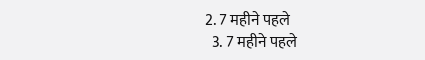2. 7 महीने पहले
  3. 7 महीने पहले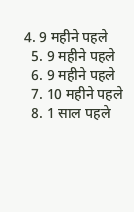4. 9 महीने पहले
  5. 9 महीने पहले
  6. 9 महीने पहले
  7. 10 महीने पहले
  8. 1 साल पहले